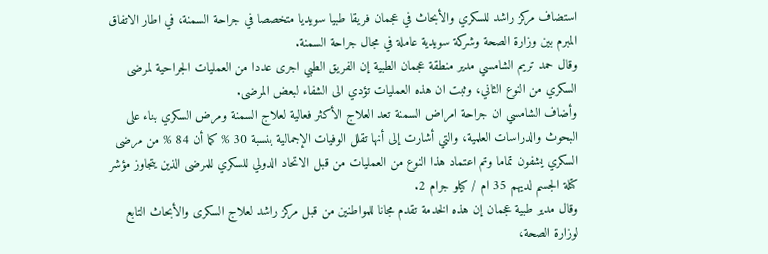استضاف مركز راشد للسكري والأبحاث في عجمان فريقا طبيا سويديا متخصصا في جراحة السمنة، في اطار الاتفاق المبرم بين وزارة الصحة وشركة سويدية عاملة في مجال جراحة السمنة.
وقال حمد تريم الشامسي مدير منطقة عجمان الطبية إن الفريق الطبي اجرى عددا من العمليات الجراحية لمرضى السكري من النوع الثاني، وثبت ان هذه العمليات تؤدي الى الشفاء لبعض المرضى.
وأضاف الشامسي ان جراحة امراض السمنة تعد العلاج الأكثر فعالية لعلاج السمنة ومرض السكري بناء على البحوث والدراسات العلمية، والتي أشارت إلى أنها تقلل الوفيات الإجمالية بنسبة 30 % كما أن 84 % من مرضى السكري يشفون تماما وتم اعتماد هذا النوع من العمليات من قبل الاتحاد الدولي للسكري للمرضى الذين يتجاوز مؤشر كتلة الجسم لديهم 35 ام / كيلو جرام 2.
وقال مدير طبية عجمان إن هذه الخدمة تقدم مجانا للمواطنين من قبل مركز راشد لعلاج السكرى والأبحاث التابع لوزارة الصحة،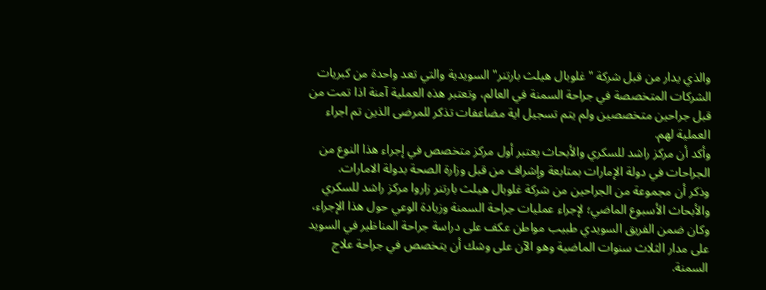والذي يدار من قبل شركة "غلوبال هيلث بارتنر" السويدية والتي تعد واحدة من كبريات الشركات المتخصصة في جراحة السمنة في العالم، وتعتبر هذه العملية آمنة اذا تمت من قبل جراحين متخصصين ولم يتم تسجيل اية مضاعفات تذكر للمرضى الذين تم اجراء العملية لهم.
وأكد أن مركز راشد للسكري والأبحاث يعتبر أول مركز متخصص في إجراء هذا النوع من الجراحات في دولة الإمارات بمتابعة وإشراف من قبل وزارة الصحة بدولة الامارات.
وذكر أن مجموعة من الجراحين من شركة غلوبال هيلث بارتنر زاروا مركز راشد للسكري والأبحاث الأسبوع الماضي؛ لإجراء عمليات جراحة السمنة وزيادة الوعي حول هذا الإجراء، وكان ضمن الفريق السويدي طبيب مواطن عكف على دراسة جراحة المناظير في السويد على مدار الثلاث سنوات الماضية وهو الآن على وشك أن يتخصص في جراحة علاج السمنة.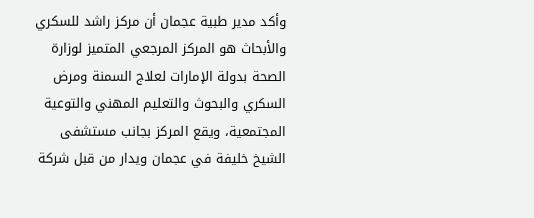وأكد مدير طبية عجمان أن مركز راشد للسكري والأبحاث هو المركز المرجعي المتميز لوزارة الصحة بدولة الإمارات لعلاج السمنة ومرض السكري والبحوث والتعليم المهني والتوعية المجتمعية، ويقع المركز بجانب مستشفى الشيخ خليفة في عجمان ويدار من قبل شركة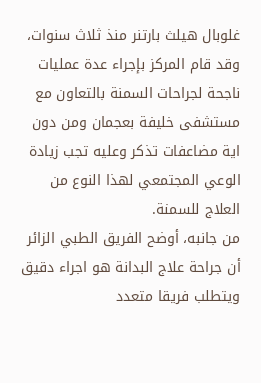غلوبال هيلث بارتنر منذ ثلاث سنوات، وقد قام المركز بإجراء عدة عمليات ناجحة لجراحات السمنة بالتعاون مع مستشفى خليفة بعجمان ومن دون اية مضاعفات تذكر وعليه تجب زيادة الوعي المجتمعي لهذا النوع من العلاج للسمنة.
من جانبه، أوضح الفريق الطبي الزائر أن جراحة علاج البدانة هو اجراء دقيق ويتطلب فريقا متعدد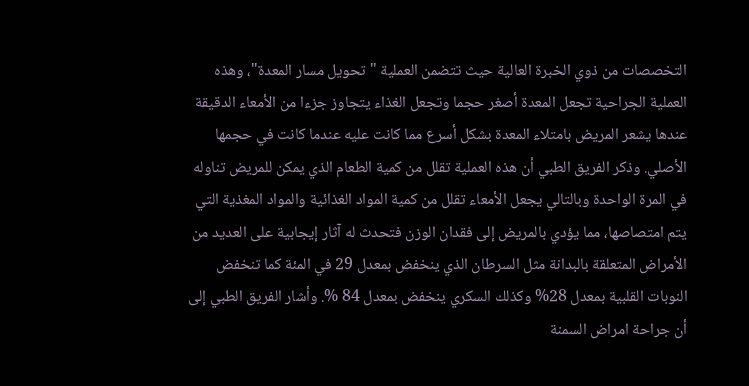التخصصات من ذوي الخبرة العالية حيث تتضمن العملية "تحويل مسار المعدة"، وهذه العملية الجراحية تجعل المعدة أصغر حجما وتجعل الغذاء يتجاوز جزءا من الأمعاء الدقيقة عندها يشعر المريض بامتلاء المعدة بشكل أسرع مما كانت عليه عندما كانت في حجمها الأصلي. وذكر الفريق الطبي أن هذه العملية تقلل من كمية الطعام الذي يمكن للمريض تناوله في المرة الواحدة وبالتالي يجعل الأمعاء تقلل من كمية المواد الغذائية والمواد المغذية التي يتم امتصاصها، مما يؤدي بالمريض إلى فقدان الوزن فتحدث له آثار إيجابية على العديد من الأمراض المتعلقة بالبدانة مثل السرطان الذي ينخفض بمعدل 29 في المئة كما تنخفض النوبات القلبية بمعدل 28% وكذلك السكري ينخفض بمعدل 84 %. وأشار الفريق الطبي إلى أن جراحة امراض السمنة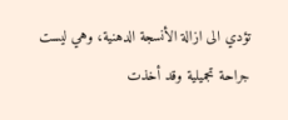تؤدي الى ازالة الأنسجة الدهنية، وهي ليست جراحة تجميلية وقد أخذت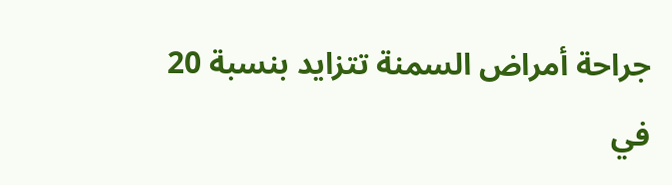جراحة أمراض السمنة تتزايد بنسبة 20 في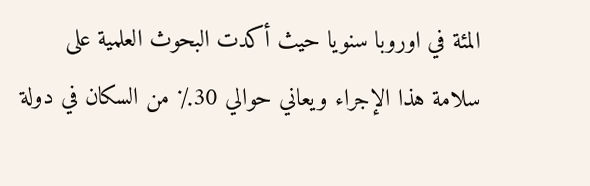المئة في اوروبا سنويا حيث أكدت البحوث العلمية على سلامة هذا الإجراء ويعاني حوالي 30٪ من السكان في دولة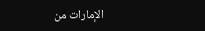الإمارات من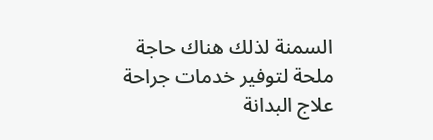السمنة لذلك هناك حاجة ملحة لتوفير خدمات جراحة علاج البدانة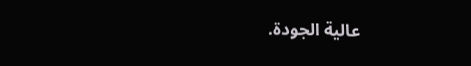عالية الجودة.